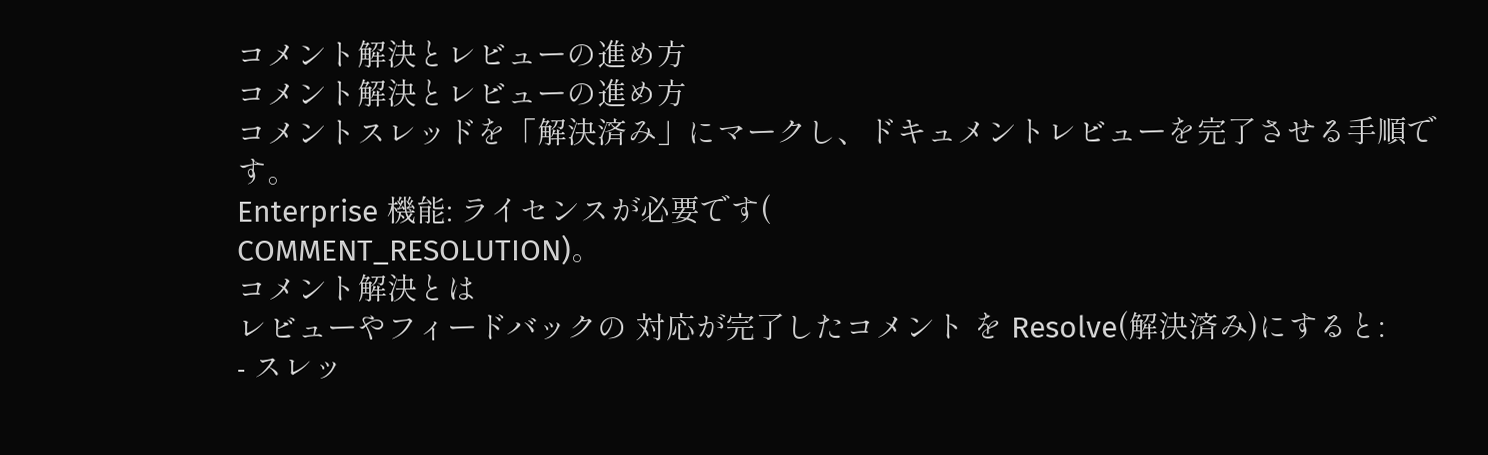コメント解決とレビューの進め方
コメント解決とレビューの進め方
コメントスレッドを「解決済み」にマークし、ドキュメントレビューを完了させる手順です。
Enterprise 機能: ライセンスが必要です(
COMMENT_RESOLUTION)。
コメント解決とは
レビューやフィードバックの 対応が完了したコメント を Resolve(解決済み)にすると:
- スレッ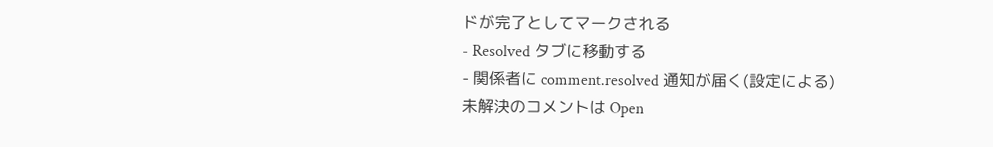ドが完了としてマークされる
- Resolved タブに移動する
- 関係者に comment.resolved 通知が届く(設定による)
未解決のコメントは Open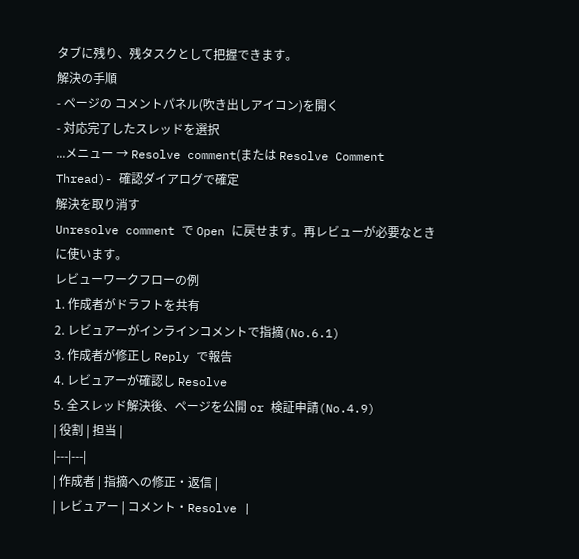タブに残り、残タスクとして把握できます。
解決の手順
- ページの コメントパネル(吹き出しアイコン)を開く
- 対応完了したスレッドを選択
...メニュー → Resolve comment(または Resolve Comment Thread)- 確認ダイアログで確定
解決を取り消す
Unresolve comment で Open に戻せます。再レビューが必要なときに使います。
レビューワークフローの例
1. 作成者がドラフトを共有
2. レビュアーがインラインコメントで指摘(No.6.1)
3. 作成者が修正し Reply で報告
4. レビュアーが確認し Resolve
5. 全スレッド解決後、ページを公開 or 検証申請(No.4.9)
| 役割 | 担当 |
|---|---|
| 作成者 | 指摘への修正・返信 |
| レビュアー | コメント・Resolve |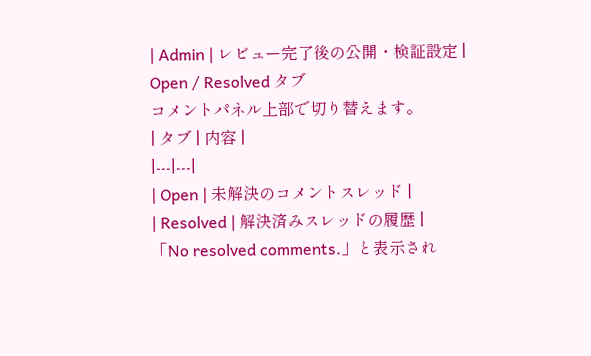| Admin | レビュー完了後の公開・検証設定 |
Open / Resolved タブ
コメントパネル上部で切り替えます。
| タブ | 内容 |
|---|---|
| Open | 未解決のコメントスレッド |
| Resolved | 解決済みスレッドの履歴 |
「No resolved comments.」と表示され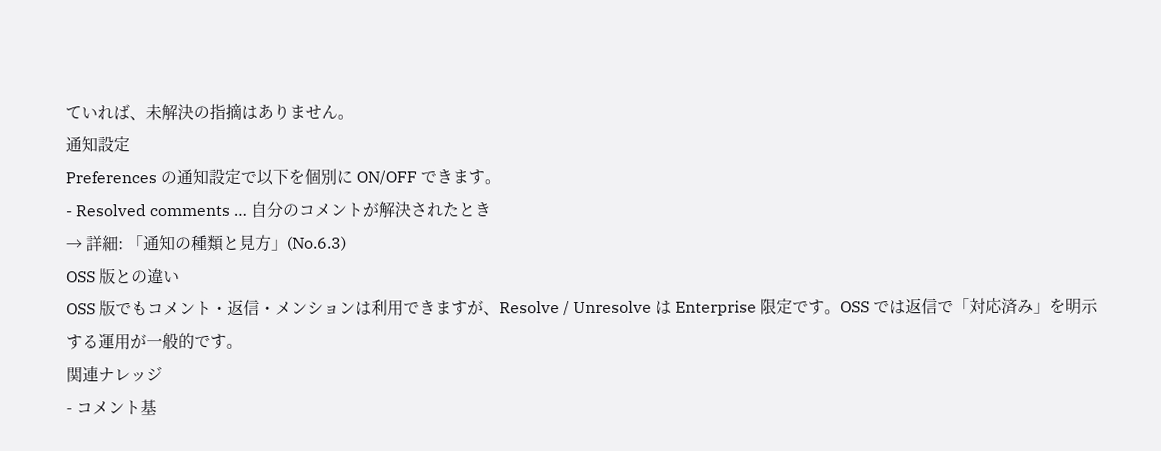ていれば、未解決の指摘はありません。
通知設定
Preferences の通知設定で以下を個別に ON/OFF できます。
- Resolved comments … 自分のコメントが解決されたとき
→ 詳細: 「通知の種類と見方」(No.6.3)
OSS 版との違い
OSS 版でもコメント・返信・メンションは利用できますが、Resolve / Unresolve は Enterprise 限定です。OSS では返信で「対応済み」を明示する運用が一般的です。
関連ナレッジ
- コメント基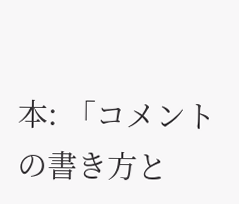本: 「コメントの書き方と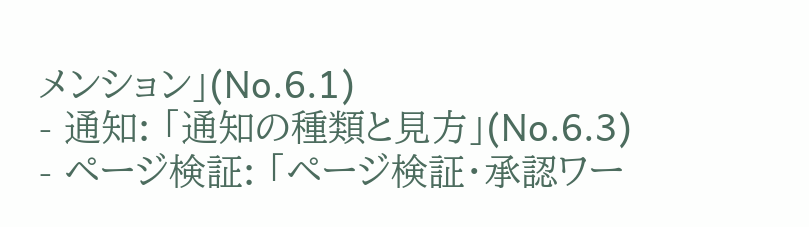メンション」(No.6.1)
- 通知: 「通知の種類と見方」(No.6.3)
- ページ検証: 「ページ検証・承認ワー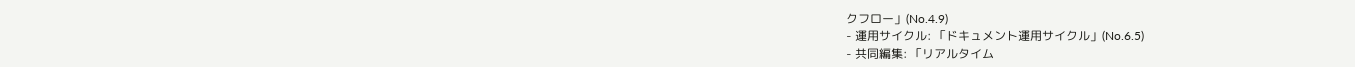クフロー」(No.4.9)
- 運用サイクル: 「ドキュメント運用サイクル」(No.6.5)
- 共同編集: 「リアルタイム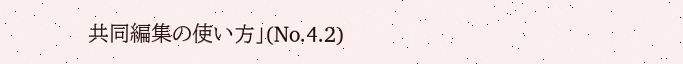共同編集の使い方」(No.4.2)